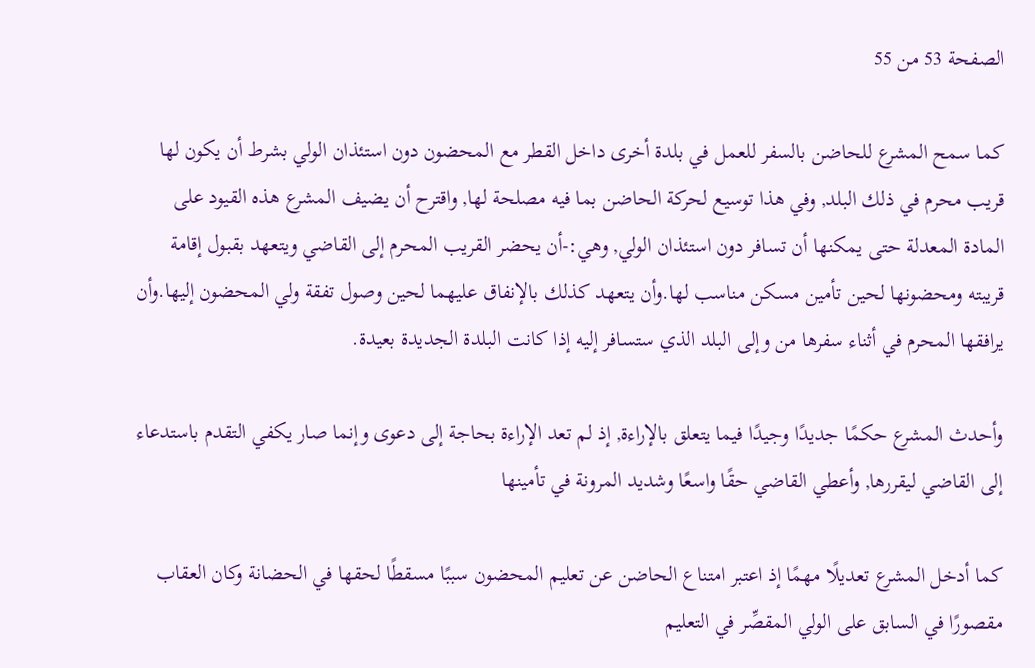الصفحة 53 من 55

كما سمح المشرع للحاضن بالسفر للعمل في بلدة أخرى داخل القطر مع المحضون دون استئذان الولي بشرط أن يكون لها قريب محرم في ذلك البلد, وفي هذا توسيع لحركة الحاضن بما فيه مصلحة لها, واقترح أن يضيف المشرع هذه القيود على المادة المعدلة حتى يمكنها أن تسافر دون استئذان الولي, وهي:-أن يحضر القريب المحرم إلى القاضي ويتعهد بقبول إقامة قريبته ومحضونها لحين تأمين مسكن مناسب لها.وأن يتعهد كذلك بالإنفاق عليهما لحين وصول تفقة ولي المحضون إليها.وأن يرافقها المحرم في أثناء سفرها من وإلى البلد الذي ستسافر إليه إذا كانت البلدة الجديدة بعيدة.

وأحدث المشرع حكمًا جديدًا وجيدًا فيما يتعلق بالإراءة, إذ لم تعد الإراءة بحاجة إلى دعوى وإنما صار يكفي التقدم باستدعاء إلى القاضي ليقررها, وأعطي القاضي حقًا واسعًا وشديد المرونة في تأمينها

كما أدخل المشرع تعديلًا مهمًا إذ اعتبر امتناع الحاضن عن تعليم المحضون سببًا مسقطًا لحقها في الحضانة وكان العقاب مقصورًا في السابق على الولي المقصِّر في التعليم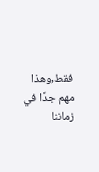فقط,وهذا مهم جدًا في زماننا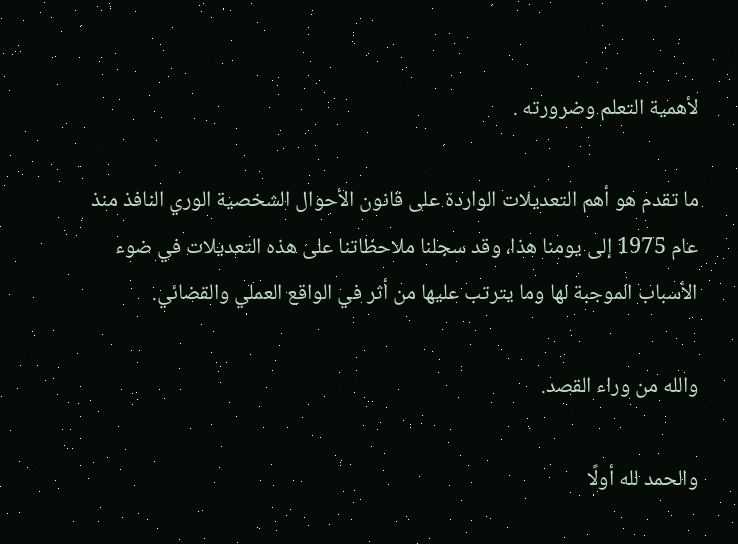لأهمية التعلم وضرورته .

ما تقدم هو أهم التعديلات الواردة على قانون الأحوال الشخصية الوري النافذ منذ عام 1975 إلى يومنا هذا، وقد سجلنا ملاحظاتنا على هذه التعديلات في ضوء الأسباب الموجبة لها وما يترتب عليها من أثر في الواقع العملي والقضائي.

والله من وراء القصد.

والحمد لله أولًا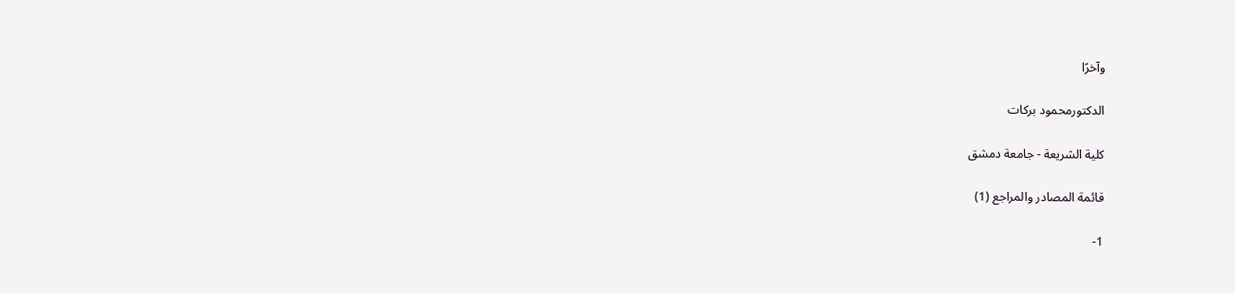وآخرًا

الدكتورمحمود بركات

كلية الشريعة - جامعة دمشق

قائمة المصادر والمراجع (1)

1-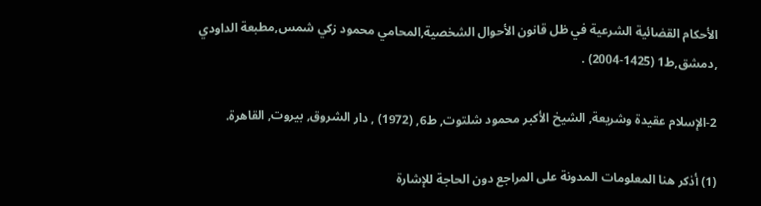الأحكام القضائية الشرعية في ظل قانون الأحوال الشخصية,المحامي محمود زكي شمس,مطبعة الداودي ,دمشق,ط1 (1425-2004) .

2-الإسلام عقيدة وشريعة, الشيخ الأكبر محمود شلتوت, ط6, (1972) , دار الشروق, بيروت, القاهرة.

(1) أذكر هنا المعلومات المدونة على المراجع دون الحاجة للإشارة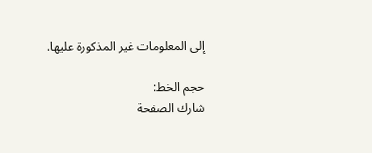إلى المعلومات غير المذكورة عليها.

حجم الخط:
شارك الصفحة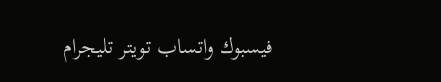فيسبوك واتساب تويتر تليجرام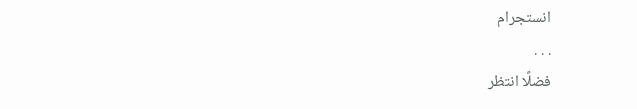انستجرام
. . .
فضلًا انتظر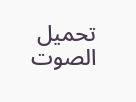تحميل الصوت